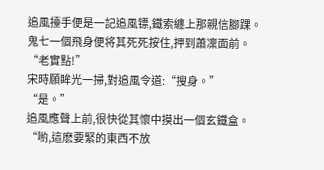追風擡手便是一記追風镖,鐵索纏上那親信腳踝。
鬼七一個飛身便将其死死按住,押到蕭凜面前。
“老實點!”
宋時願眸光一掃,對追風令道:“搜身。”
“是。”
追風應聲上前,很快從其懷中摸出一個玄鐵盒。
“喲,這麽要緊的東西不放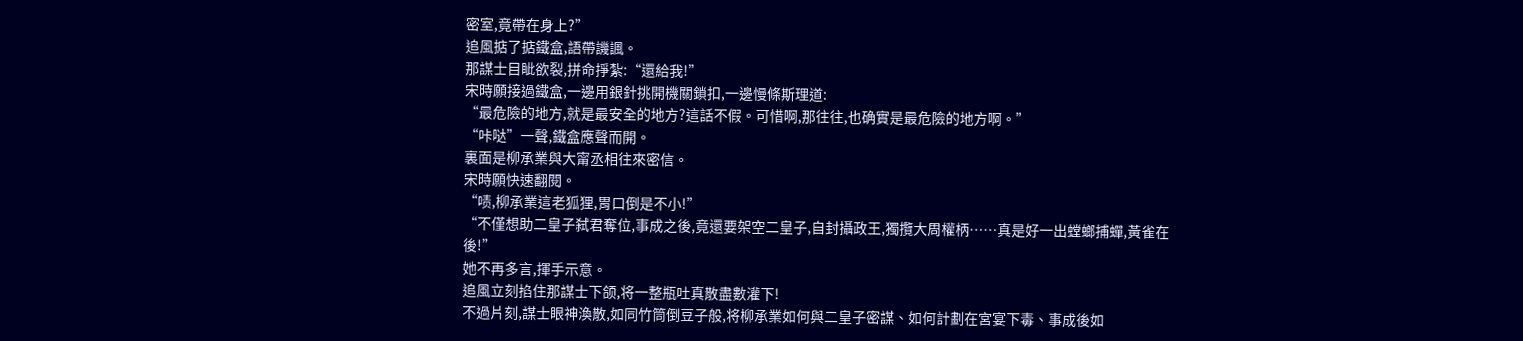密室,竟帶在身上?”
追風掂了掂鐵盒,語帶譏諷。
那謀士目眦欲裂,拼命掙紮:“還給我!”
宋時願接過鐵盒,一邊用銀針挑開機關鎖扣,一邊慢條斯理道:
“最危險的地方,就是最安全的地方?這話不假。可惜啊,那往往,也确實是最危險的地方啊。”
“咔哒”一聲,鐵盒應聲而開。
裏面是柳承業與大甯丞相往來密信。
宋時願快速翻閱。
“啧,柳承業這老狐狸,胃口倒是不小!”
“不僅想助二皇子弑君奪位,事成之後,竟還要架空二皇子,自封攝政王,獨攬大周權柄……真是好一出螳螂捕蟬,黃雀在後!”
她不再多言,揮手示意。
追風立刻掐住那謀士下颌,将一整瓶吐真散盡數灌下!
不過片刻,謀士眼神渙散,如同竹筒倒豆子般,将柳承業如何與二皇子密謀、如何計劃在宮宴下毒、事成後如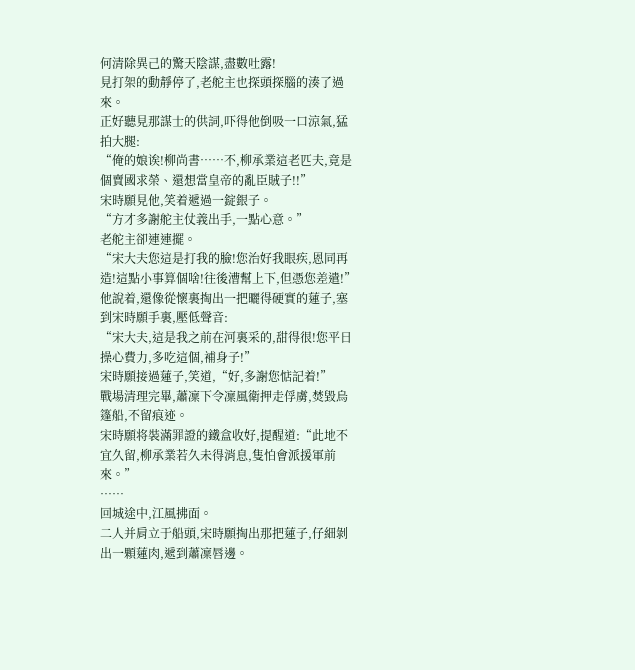何清除異己的驚天陰謀,盡數吐露!
見打架的動靜停了,老舵主也探頭探腦的湊了過來。
正好聽見那謀士的供詞,吓得他倒吸一口涼氣,猛拍大腿:
“俺的娘诶!柳尚書……不,柳承業這老匹夫,竟是個賣國求榮、還想當皇帝的亂臣賊子!!”
宋時願見他,笑着遞過一錠銀子。
“方才多謝舵主仗義出手,一點心意。”
老舵主卻連連擺。
“宋大夫您這是打我的臉!您治好我眼疾,恩同再造!這點小事算個啥!往後漕幫上下,但憑您差遣!”
他說着,還像從懷裏掏出一把曬得硬實的蓮子,塞到宋時願手裏,壓低聲音:
“宋大夫,這是我之前在河裏采的,甜得很!您平日操心費力,多吃這個,補身子!”
宋時願接過蓮子,笑道,“好,多謝您惦記着!”
戰場清理完畢,蕭凜下令凜風衛押走俘虜,焚毀烏篷船,不留痕迹。
宋時願将裝滿罪證的鐵盒收好,提醒道:“此地不宜久留,柳承業若久未得消息,隻怕會派援軍前來。”
……
回城途中,江風拂面。
二人并肩立于船頭,宋時願掏出那把蓮子,仔細剝出一顆蓮肉,遞到蕭凜唇邊。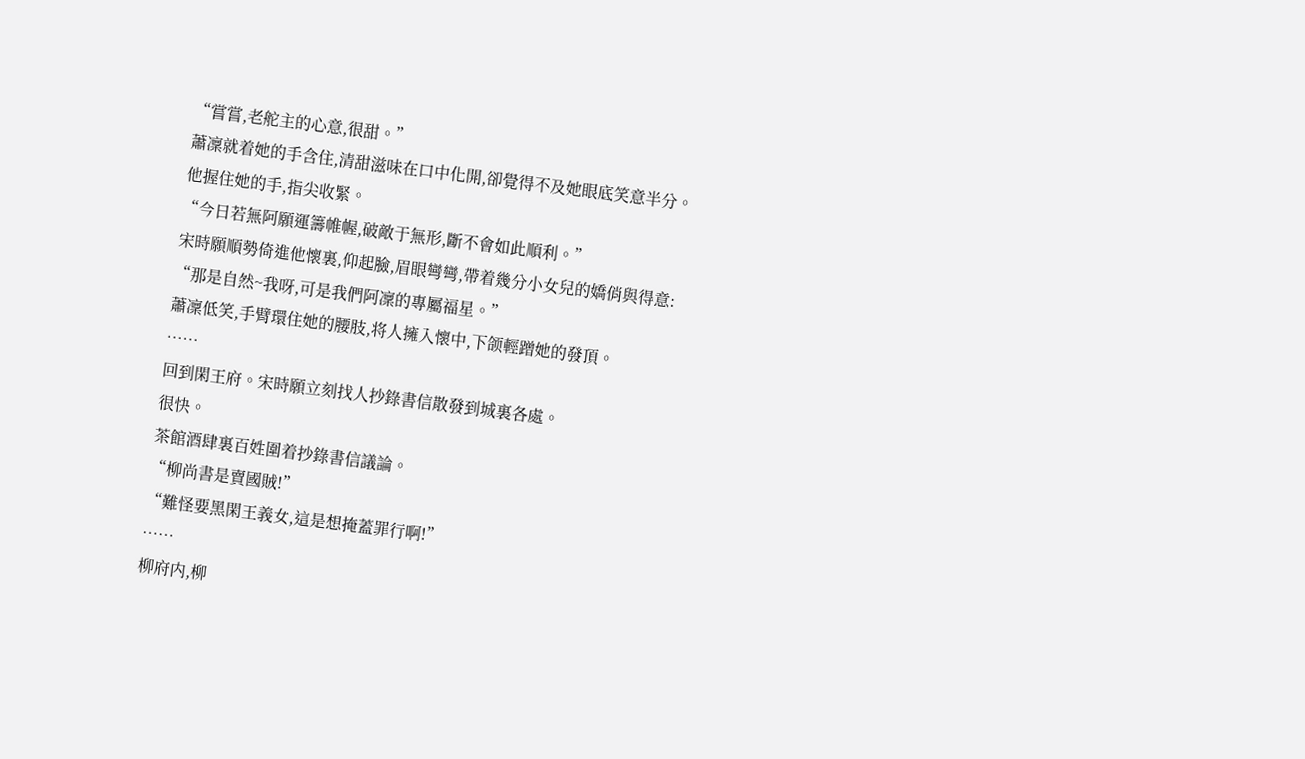“嘗嘗,老舵主的心意,很甜。”
蕭凜就着她的手含住,清甜滋味在口中化開,卻覺得不及她眼底笑意半分。
他握住她的手,指尖收緊。
“今日若無阿願運籌帷幄,破敵于無形,斷不會如此順利。”
宋時願順勢倚進他懷裏,仰起臉,眉眼彎彎,帶着幾分小女兒的嬌俏與得意:
“那是自然~我呀,可是我們阿凜的專屬福星。”
蕭凜低笑,手臂環住她的腰肢,将人擁入懷中,下颌輕蹭她的發頂。
……
回到閑王府。宋時願立刻找人抄錄書信散發到城裏各處。
很快。
茶館酒肆裏百姓圍着抄錄書信議論。
“柳尚書是賣國賊!”
“難怪要黑閑王義女,這是想掩蓋罪行啊!”
……
柳府内,柳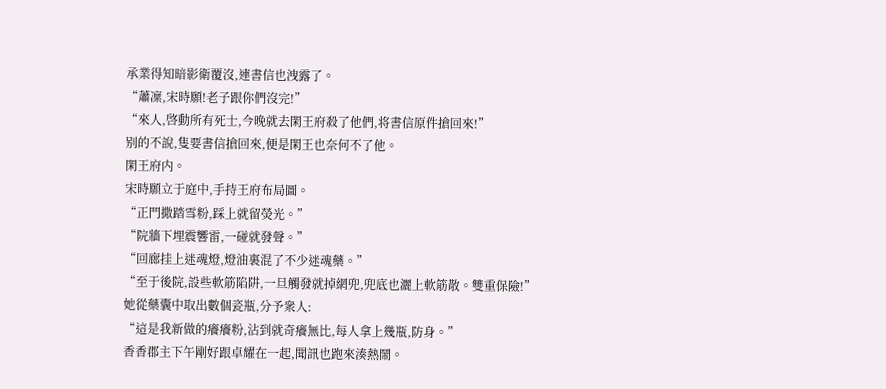承業得知暗影衛覆沒,連書信也洩露了。
“蕭凜,宋時願!老子跟你們沒完!”
“來人,啓動所有死士,今晚就去閑王府殺了他們,将書信原件搶回來!”
别的不說,隻要書信搶回來,便是閑王也奈何不了他。
閑王府内。
宋時願立于庭中,手持王府布局圖。
“正門撒踏雪粉,踩上就留熒光。”
“院牆下埋震響雷,一碰就發聲。”
“回廊挂上迷魂燈,燈油裏混了不少迷魂藥。”
“至于後院,設些軟筋陷阱,一旦觸發就掉網兜,兜底也灑上軟筋散。雙重保險!”
她從藥囊中取出數個瓷瓶,分予衆人:
“這是我新做的癢癢粉,沾到就奇癢無比,每人拿上幾瓶,防身。”
香香郡主下午剛好跟卓耀在一起,聞訊也跑來湊熱鬧。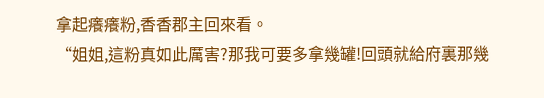拿起癢癢粉,香香郡主回來看。
“姐姐,這粉真如此厲害?那我可要多拿幾罐!回頭就給府裏那幾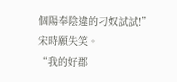個陽奉陰違的刁奴試試!”
宋時願失笑。
“我的好郡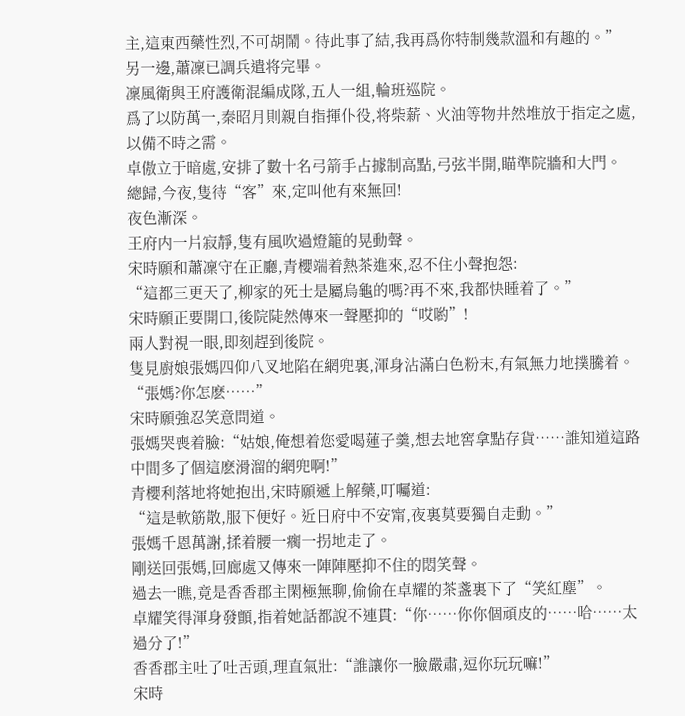主,這東西藥性烈,不可胡鬧。待此事了結,我再爲你特制幾款溫和有趣的。”
另一邊,蕭凜已調兵遣将完畢。
凜風衛與王府護衛混編成隊,五人一組,輪班巡院。
爲了以防萬一,秦昭月則親自指揮仆役,将柴薪、火油等物井然堆放于指定之處,以備不時之需。
卓傲立于暗處,安排了數十名弓箭手占據制高點,弓弦半開,瞄準院牆和大門。
總歸,今夜,隻待“客”來,定叫他有來無回!
夜色漸深。
王府内一片寂靜,隻有風吹過燈籠的晃動聲。
宋時願和蕭凜守在正廳,青櫻端着熱茶進來,忍不住小聲抱怨:
“這都三更天了,柳家的死士是屬烏龜的嗎?再不來,我都快睡着了。”
宋時願正要開口,後院陡然傳來一聲壓抑的“哎喲”!
兩人對視一眼,即刻趕到後院。
隻見廚娘張媽四仰八叉地陷在網兜裏,渾身沾滿白色粉末,有氣無力地撲騰着。
“張媽?你怎麽……”
宋時願強忍笑意問道。
張媽哭喪着臉:“姑娘,俺想着您愛喝蓮子羹,想去地窖拿點存貨……誰知道這路中間多了個這麽滑溜的網兜啊!”
青櫻利落地将她抱出,宋時願遞上解藥,叮囑道:
“這是軟筋散,服下便好。近日府中不安甯,夜裏莫要獨自走動。”
張媽千恩萬謝,揉着腰一瘸一拐地走了。
剛送回張媽,回廊處又傳來一陣陣壓抑不住的悶笑聲。
過去一瞧,竟是香香郡主閑極無聊,偷偷在卓耀的茶盞裏下了“笑紅塵”。
卓耀笑得渾身發顫,指着她話都說不連貫:“你……你你個頑皮的……哈……太過分了!”
香香郡主吐了吐舌頭,理直氣壯:“誰讓你一臉嚴肅,逗你玩玩嘛!”
宋時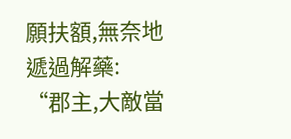願扶額,無奈地遞過解藥:
“郡主,大敵當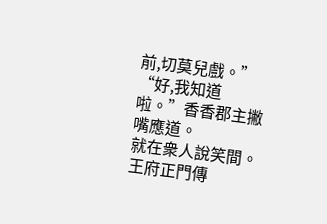前,切莫兒戲。”
“好,我知道啦。”香香郡主撇嘴應道。
就在衆人說笑間。
王府正門傳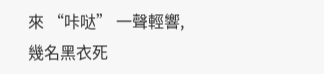來 “咔哒” 一聲輕響,幾名黑衣死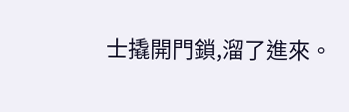士撬開門鎖,溜了進來。